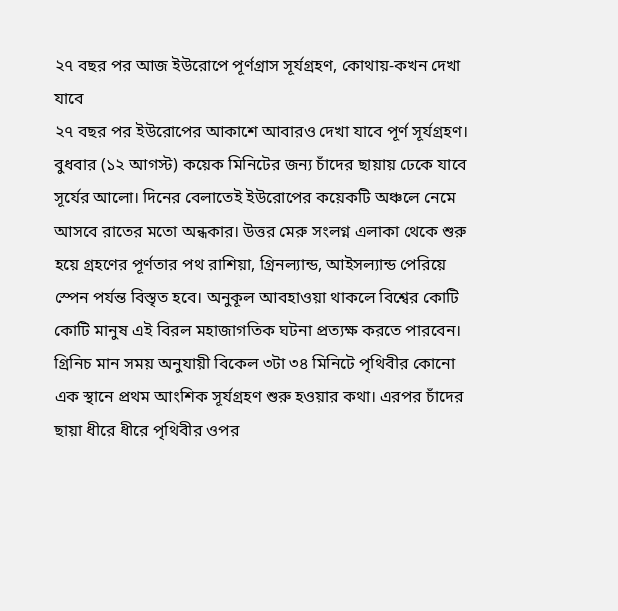২৭ বছর পর আজ ইউরোপে পূর্ণগ্রাস সূর্যগ্রহণ, কোথায়-কখন দেখা যাবে
২৭ বছর পর ইউরোপের আকাশে আবারও দেখা যাবে পূর্ণ সূর্যগ্রহণ। বুধবার (১২ আগস্ট) কয়েক মিনিটের জন্য চাঁদের ছায়ায় ঢেকে যাবে সূর্যের আলো। দিনের বেলাতেই ইউরোপের কয়েকটি অঞ্চলে নেমে আসবে রাতের মতো অন্ধকার। উত্তর মেরু সংলগ্ন এলাকা থেকে শুরু হয়ে গ্রহণের পূর্ণতার পথ রাশিয়া, গ্রিনল্যান্ড, আইসল্যান্ড পেরিয়ে স্পেন পর্যন্ত বিস্তৃত হবে। অনুকূল আবহাওয়া থাকলে বিশ্বের কোটি কোটি মানুষ এই বিরল মহাজাগতিক ঘটনা প্রত্যক্ষ করতে পারবেন।
গ্রিনিচ মান সময় অনুযায়ী বিকেল ৩টা ৩৪ মিনিটে পৃথিবীর কোনো এক স্থানে প্রথম আংশিক সূর্যগ্রহণ শুরু হওয়ার কথা। এরপর চাঁদের ছায়া ধীরে ধীরে পৃথিবীর ওপর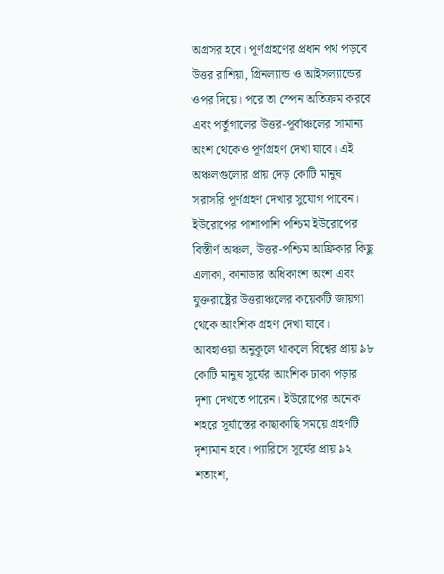অগ্রসর হবে। পূর্ণগ্রহণের প্রধান পথ পড়বে উত্তর রাশিয়া, গ্রিনল্যান্ড ও আইসল্যান্ডের ওপর দিয়ে। পরে তা স্পেন অতিক্রম করবে এবং পর্তুগালের উত্তর-পূর্বাঞ্চলের সামান্য অংশ থেকেও পূর্ণগ্রহণ দেখা যাবে। এই অঞ্চলগুলোর প্রায় দেড় কোটি মানুষ সরাসরি পূর্ণগ্রহণ দেখার সুযোগ পাবেন।
ইউরোপের পাশাপাশি পশ্চিম ইউরোপের বিস্তীর্ণ অঞ্চল, উত্তর-পশ্চিম আফ্রিকার কিছু এলাকা, কানাডার অধিকাংশ অংশ এবং যুক্তরাষ্ট্রের উত্তরাঞ্চলের কয়েকটি জায়গা থেকে আংশিক গ্রহণ দেখা যাবে। আবহাওয়া অনুকূলে থাকলে বিশ্বের প্রায় ৯৮ কোটি মানুষ সূর্যের আংশিক ঢাকা পড়ার দৃশ্য দেখতে পারেন। ইউরোপের অনেক শহরে সূর্যাস্তের কাছাকাছি সময়ে গ্রহণটি দৃশ্যমান হবে। প্যারিসে সূর্যের প্রায় ৯২ শতাংশ,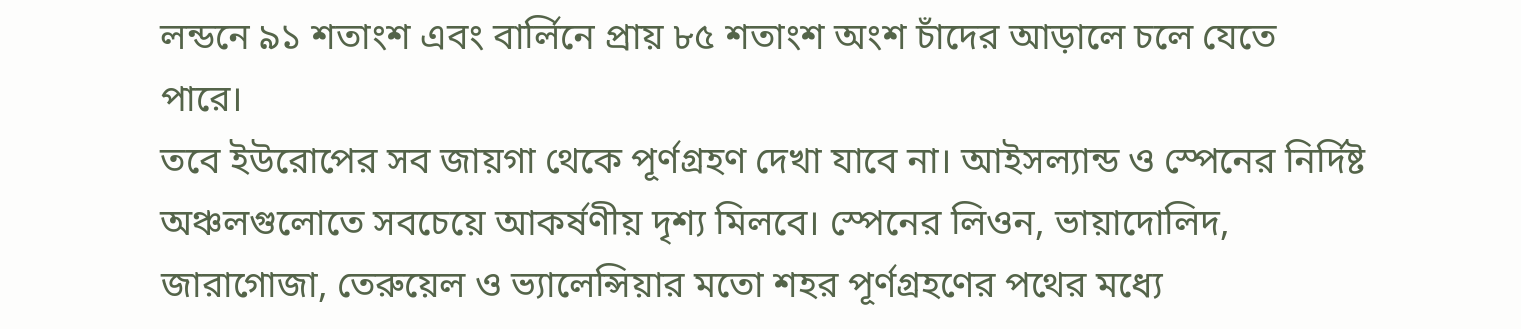লন্ডনে ৯১ শতাংশ এবং বার্লিনে প্রায় ৮৫ শতাংশ অংশ চাঁদের আড়ালে চলে যেতে পারে।
তবে ইউরোপের সব জায়গা থেকে পূর্ণগ্রহণ দেখা যাবে না। আইসল্যান্ড ও স্পেনের নির্দিষ্ট অঞ্চলগুলোতে সবচেয়ে আকর্ষণীয় দৃশ্য মিলবে। স্পেনের লিওন, ভায়াদোলিদ, জারাগোজা, তেরুয়েল ও ভ্যালেন্সিয়ার মতো শহর পূর্ণগ্রহণের পথের মধ্যে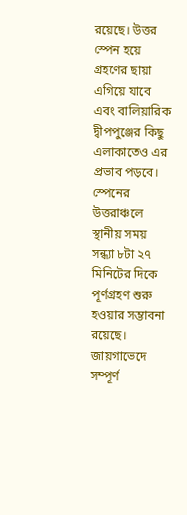রয়েছে। উত্তর স্পেন হয়ে গ্রহণের ছায়া এগিয়ে যাবে এবং বালিয়ারিক দ্বীপপুঞ্জের কিছু এলাকাতেও এর প্রভাব পড়বে। স্পেনের উত্তরাঞ্চলে স্থানীয় সময় সন্ধ্যা ৮টা ২৭ মিনিটের দিকে পূর্ণগ্রহণ শুরু হওয়ার সম্ভাবনা রয়েছে। জায়গাভেদে সম্পূর্ণ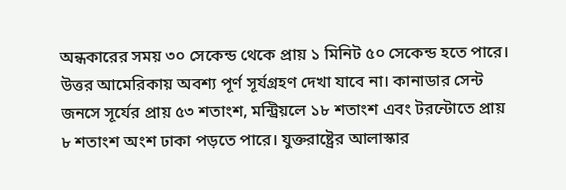অন্ধকারের সময় ৩০ সেকেন্ড থেকে প্রায় ১ মিনিট ৫০ সেকেন্ড হতে পারে।
উত্তর আমেরিকায় অবশ্য পূর্ণ সূর্যগ্রহণ দেখা যাবে না। কানাডার সেন্ট জনসে সূর্যের প্রায় ৫৩ শতাংশ, মন্ট্রিয়লে ১৮ শতাংশ এবং টরন্টোতে প্রায় ৮ শতাংশ অংশ ঢাকা পড়তে পারে। যুক্তরাষ্ট্রের আলাস্কার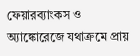ফেয়ারব্যাংকস ও অ্যাঙ্কোরেজে যথাক্রমে প্রায়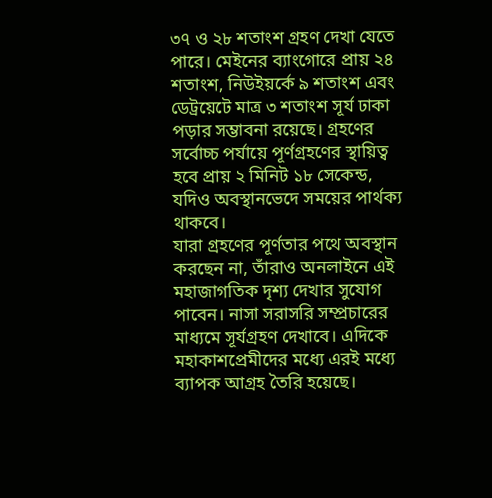৩৭ ও ২৮ শতাংশ গ্রহণ দেখা যেতে পারে। মেইনের ব্যাংগোরে প্রায় ২৪ শতাংশ, নিউইয়র্কে ৯ শতাংশ এবং ডেট্রয়েটে মাত্র ৩ শতাংশ সূর্য ঢাকা পড়ার সম্ভাবনা রয়েছে। গ্রহণের সর্বোচ্চ পর্যায়ে পূর্ণগ্রহণের স্থায়িত্ব হবে প্রায় ২ মিনিট ১৮ সেকেন্ড, যদিও অবস্থানভেদে সময়ের পার্থক্য থাকবে।
যারা গ্রহণের পূর্ণতার পথে অবস্থান করছেন না, তাঁরাও অনলাইনে এই মহাজাগতিক দৃশ্য দেখার সুযোগ পাবেন। নাসা সরাসরি সম্প্রচারের মাধ্যমে সূর্যগ্রহণ দেখাবে। এদিকে মহাকাশপ্রেমীদের মধ্যে এরই মধ্যে ব্যাপক আগ্রহ তৈরি হয়েছে।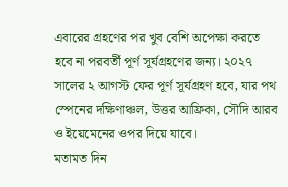এবারের গ্রহণের পর খুব বেশি অপেক্ষা করতে হবে না পরবর্তী পূর্ণ সূর্যগ্রহণের জন্য। ২০২৭ সালের ২ আগস্ট ফের পূর্ণ সূর্যগ্রহণ হবে, যার পথ স্পেনের দক্ষিণাঞ্চল, উত্তর আফ্রিকা, সৌদি আরব ও ইয়েমেনের ওপর দিয়ে যাবে।
মতামত দিন